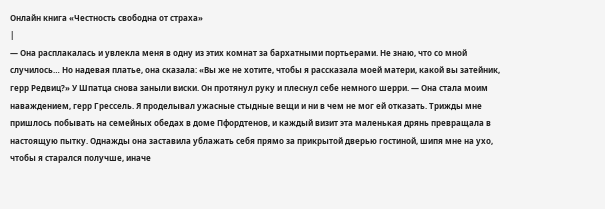Онлайн книга «Честность свободна от страха»
|
— Она расплакалась и увлекла меня в одну из этих комнат за бархатными портьерами. Не знаю, что со мной случилось… Но надевая платье, она сказала: «Вы же не хотите, чтобы я рассказала моей матери, какой вы затейник, герр Редвиц?» У Шпатца снова заныли виски. Он протянул руку и плеснул себе немного шерри. — Она стала моим наваждением, герр Грессель. Я проделывал ужасные стыдные вещи и ни в чем не мог ей отказать. Трижды мне пришлось побывать на семейных обедах в доме Пфордтенов, и каждый визит эта маленькая дрянь превращала в настоящую пытку. Однажды она заставила ублажать себя прямо за прикрытой дверью гостиной, шипя мне на ухо, чтобы я старался получше, иначе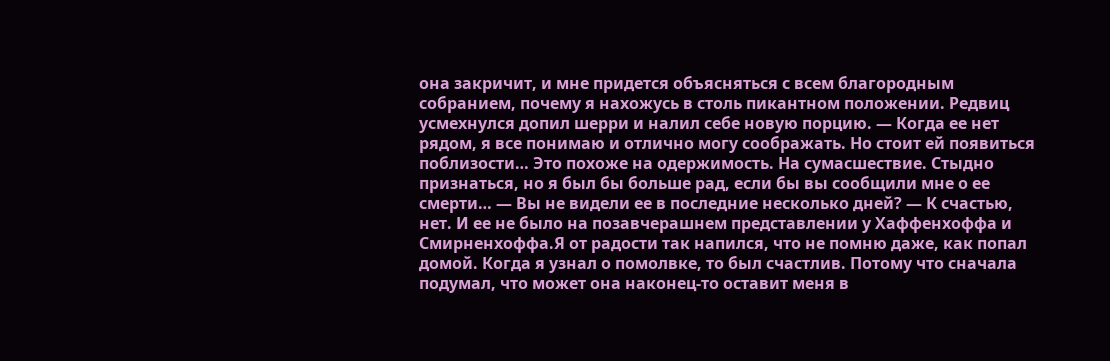она закричит, и мне придется объясняться с всем благородным собранием, почему я нахожусь в столь пикантном положении. Редвиц усмехнулся допил шерри и налил себе новую порцию. — Когда ее нет рядом, я все понимаю и отлично могу соображать. Но стоит ей появиться поблизости… Это похоже на одержимость. На сумасшествие. Стыдно признаться, но я был бы больше рад, если бы вы сообщили мне о ее смерти… — Вы не видели ее в последние несколько дней? — К счастью, нет. И ее не было на позавчерашнем представлении у Хаффенхоффа и Смирненхоффа.Я от радости так напился, что не помню даже, как попал домой. Когда я узнал о помолвке, то был счастлив. Потому что сначала подумал, что может она наконец-то оставит меня в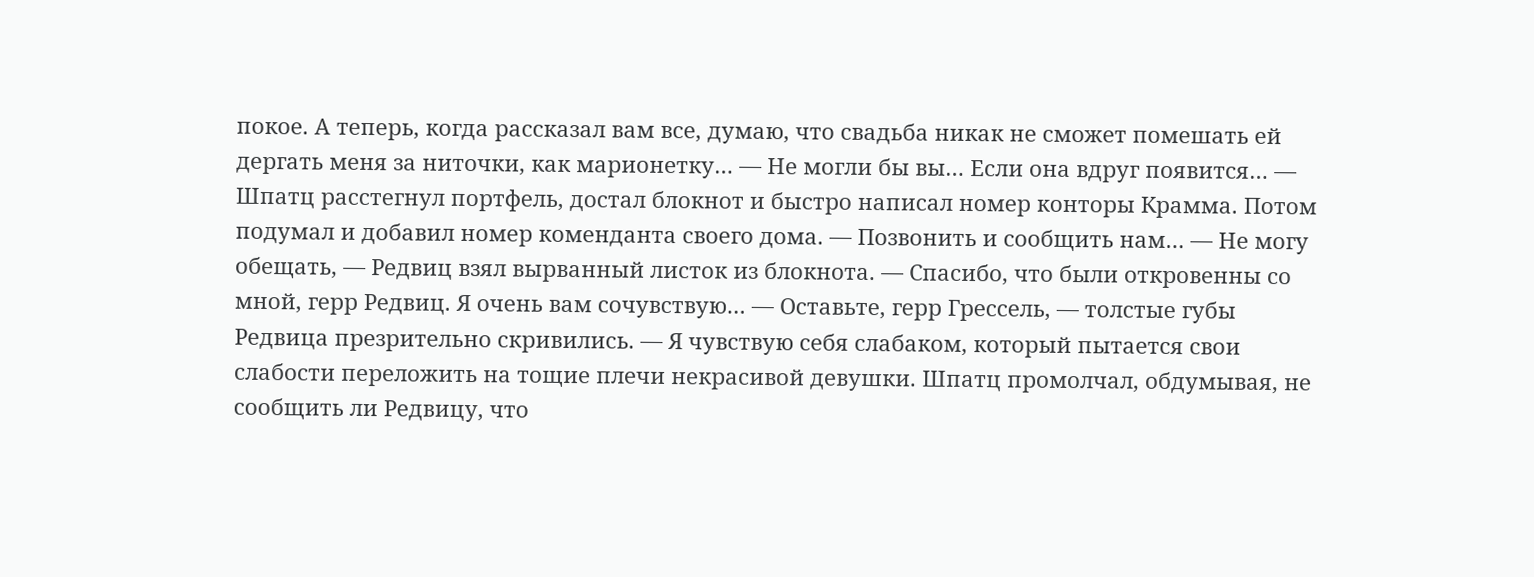покое. А теперь, когда рассказал вам все, думаю, что свадьба никак не сможет помешать ей дергать меня за ниточки, как марионетку… — Не могли бы вы… Если она вдруг появится… — Шпатц расстегнул портфель, достал блокнот и быстро написал номер конторы Крамма. Потом подумал и добавил номер коменданта своего дома. — Позвонить и сообщить нам… — Не могу обещать, — Редвиц взял вырванный листок из блокнота. — Спасибо, что были откровенны со мной, герр Редвиц. Я очень вам сочувствую… — Оставьте, герр Грессель, — толстые губы Редвица презрительно скривились. — Я чувствую себя слабаком, который пытается свои слабости переложить на тощие плечи некрасивой девушки. Шпатц промолчал, обдумывая, не сообщить ли Редвицу, что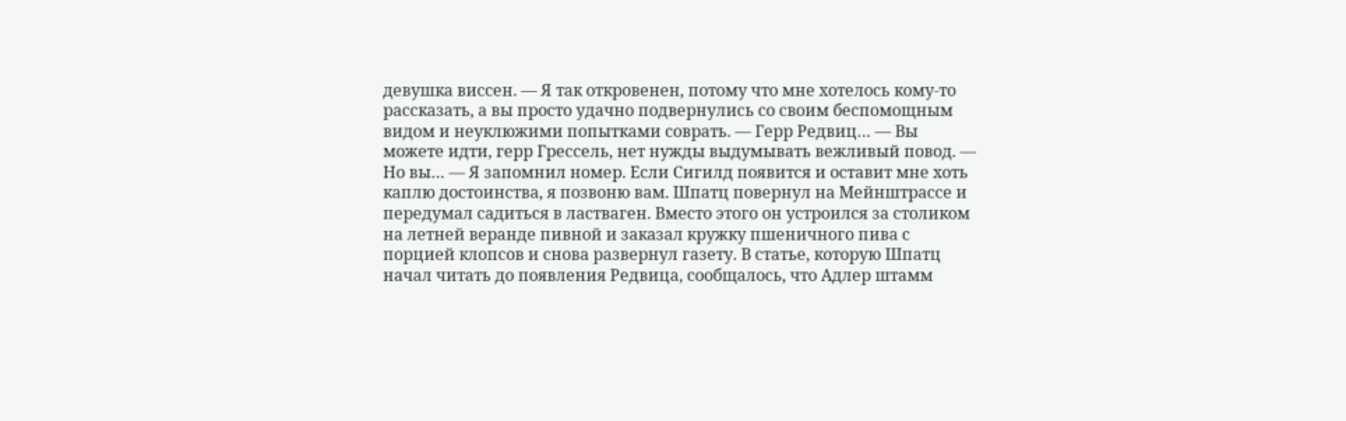девушка виссен. — Я так откровенен, потому что мне хотелось кому-то рассказать, а вы просто удачно подвернулись со своим беспомощным видом и неуклюжими попытками соврать. — Герр Редвиц… — Вы можете идти, герр Грессель, нет нужды выдумывать вежливый повод. — Но вы… — Я запомнил номер. Если Сигилд появится и оставит мне хоть каплю достоинства, я позвоню вам. Шпатц повернул на Мейнштрассе и передумал садиться в ластваген. Вместо этого он устроился за столиком на летней веранде пивной и заказал кружку пшеничного пива с порцией клопсов и снова развернул газету. В статье, которую Шпатц начал читать до появления Редвица, сообщалось, что Адлер штамм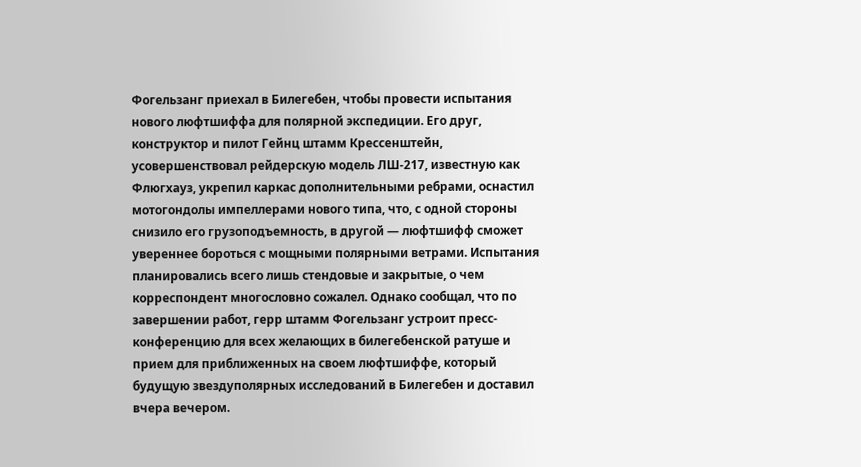Фогельзанг приехал в Билегебен, чтобы провести испытания нового люфтшиффа для полярной экспедиции. Его друг, конструктор и пилот Гейнц штамм Крессенштейн, усовершенствовал рейдерскую модель ЛШ-217, известную как Флюгхауз, укрепил каркас дополнительными ребрами, оснастил мотогондолы импеллерами нового типа, что, с одной стороны снизило его грузоподъемность, в другой — люфтшифф сможет увереннее бороться с мощными полярными ветрами. Испытания планировались всего лишь стендовые и закрытые, о чем корреспондент многословно сожалел. Однако сообщал, что по завершении работ, герр штамм Фогельзанг устроит пресс-конференцию для всех желающих в билегебенской ратуше и прием для приближенных на своем люфтшиффе, который будущую звездуполярных исследований в Билегебен и доставил вчера вечером.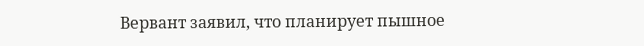Вервант заявил, что планирует пышное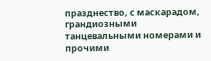празднество, с маскарадом, грандиозными танцевальными номерами и прочими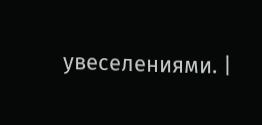увеселениями. |